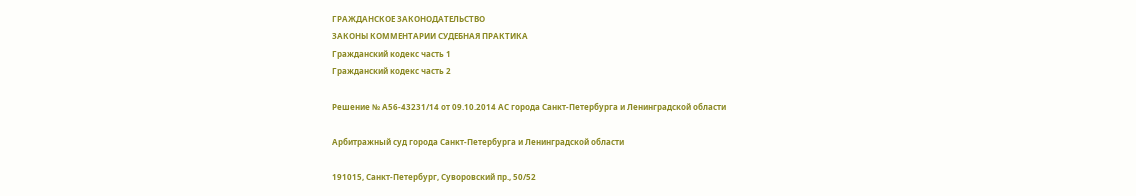ГРАЖДАНСКОЕ ЗАКОНОДАТЕЛЬСТВО
ЗАКОНЫ КОММЕНТАРИИ СУДЕБНАЯ ПРАКТИКА
Гражданский кодекс часть 1
Гражданский кодекс часть 2

Решение № А56-43231/14 от 09.10.2014 АС города Санкт-Петербурга и Ленинградской области

Арбитражный суд города Санкт-Петербурга и Ленинградской области

191015, Санкт-Петербург, Суворовский пр., 50/52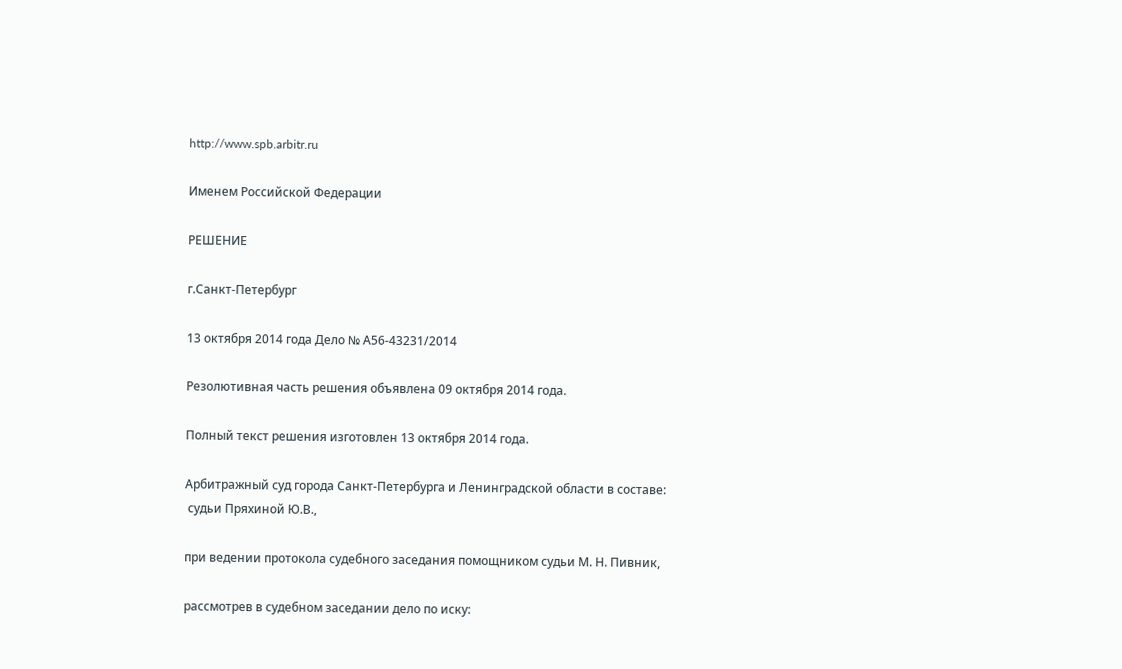http://www.spb.arbitr.ru

Именем Российской Федерации

РЕШЕНИЕ

г.Санкт-Петербург

13 октября 2014 года Дело № А56-43231/2014

Резолютивная часть решения объявлена 09 октября 2014 года.

Полный текст решения изготовлен 13 октября 2014 года.

Арбитражный суд города Санкт-Петербурга и Ленинградской области в составе:
 судьи Пряхиной Ю.В.,

при ведении протокола судебного заседания помощником судьи М. Н. Пивник,

рассмотрев в судебном заседании дело по иску: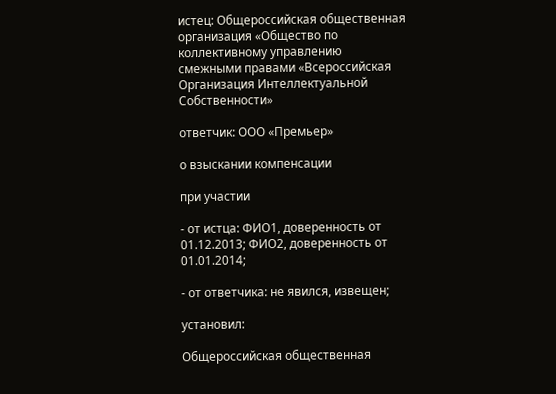истец: Общероссийская общественная организация «Общество по коллективному управлению смежными правами «Всероссийская Организация Интеллектуальной Собственности»

ответчик: ООО «Премьер»

о взыскании компенсации

при участии

- от истца: ФИО1, доверенность от 01.12.2013; ФИО2, доверенность от 01.01.2014;

- от ответчика: не явился, извещен;

установил:

Общероссийская общественная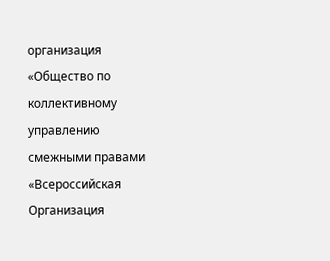организация «Общество по коллективному управлению смежными правами «Всероссийская Организация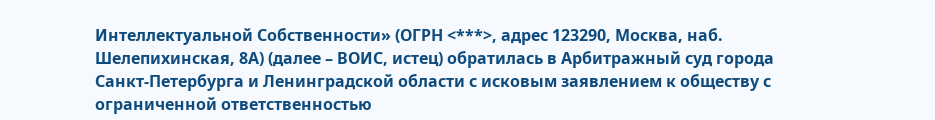Интеллектуальной Собственности» (ОГРН <***>, адрес 123290, Москва, наб. Шелепихинская, 8А) (далее – ВОИС, истец) обратилась в Арбитражный суд города Санкт-Петербурга и Ленинградской области с исковым заявлением к обществу с ограниченной ответственностью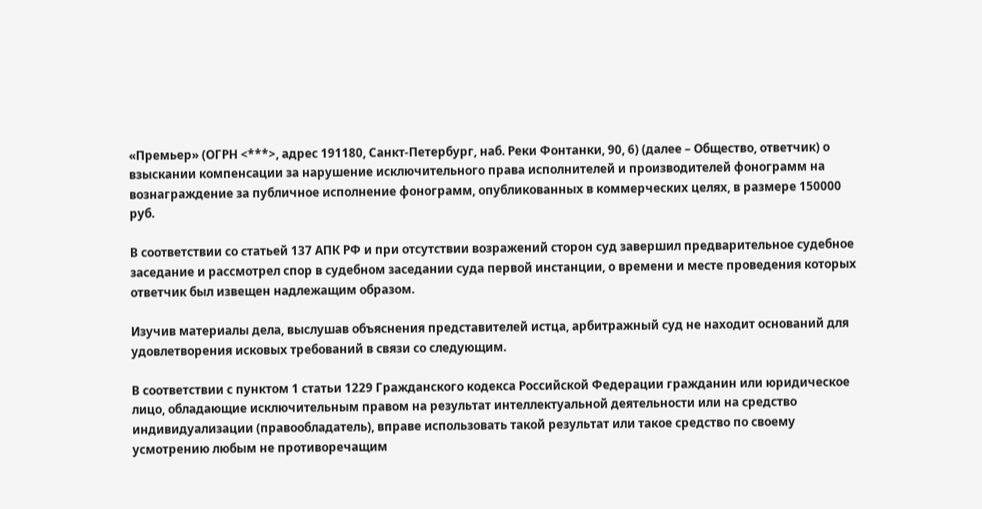«Премьер» (ОГРН <***>, адрес 191180, Санкт-Петербург, наб. Реки Фонтанки, 90, 6) (далее – Общество, ответчик) о взыскании компенсации за нарушение исключительного права исполнителей и производителей фонограмм на вознаграждение за публичное исполнение фонограмм, опубликованных в коммерческих целях, в размере 150000 руб.

В соответствии со статьей 137 АПК РФ и при отсутствии возражений сторон суд завершил предварительное судебное заседание и рассмотрел спор в судебном заседании суда первой инстанции, о времени и месте проведения которых ответчик был извещен надлежащим образом.

Изучив материалы дела, выслушав объяснения представителей истца, арбитражный суд не находит оснований для удовлетворения исковых требований в связи со следующим.

В соответствии с пунктом 1 статьи 1229 Гражданского кодекса Российской Федерации гражданин или юридическое лицо, обладающие исключительным правом на результат интеллектуальной деятельности или на средство индивидуализации (правообладатель), вправе использовать такой результат или такое средство по своему усмотрению любым не противоречащим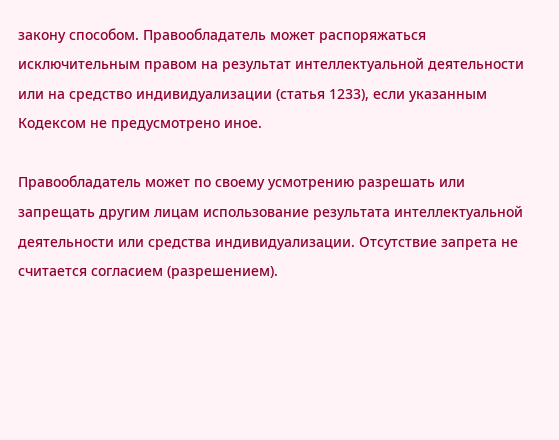закону способом. Правообладатель может распоряжаться исключительным правом на результат интеллектуальной деятельности или на средство индивидуализации (статья 1233), если указанным Кодексом не предусмотрено иное.

Правообладатель может по своему усмотрению разрешать или запрещать другим лицам использование результата интеллектуальной деятельности или средства индивидуализации. Отсутствие запрета не считается согласием (разрешением).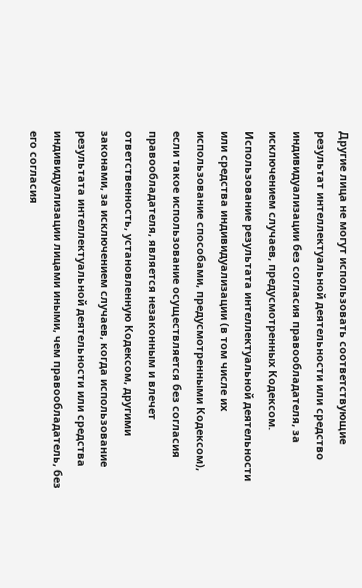Другие лица не могут использовать соответствующие результат интеллектуальной деятельности или средство индивидуализации без согласия правообладателя, за исключением случаев, предусмотренных Кодексом. Использование результата интеллектуальной деятельности или средства индивидуализации (в том числе их использование способами, предусмотренными Кодексом), если такое использование осуществляется без согласия правообладателя, является незаконным и влечет ответственность, установленную Кодексом, другими законами, за исключением случаев, когда использование результата интеллектуальной деятельности или средства индивидуализации лицами иными, чем правообладатель, без его согласия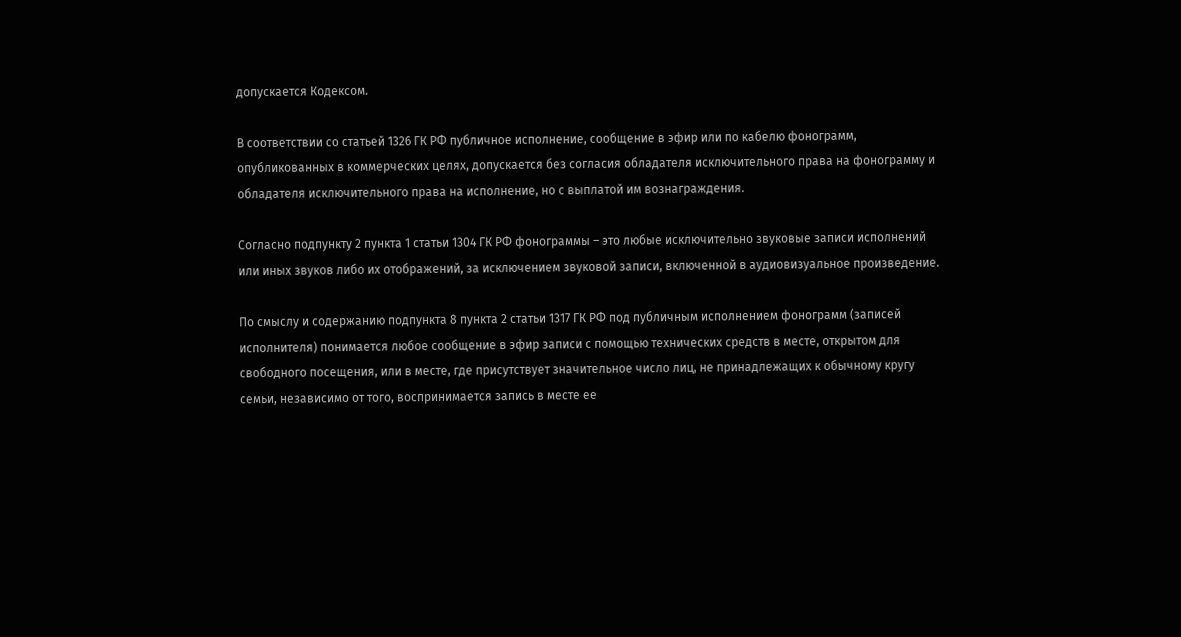допускается Кодексом.

В соответствии со статьей 1326 ГК РФ публичное исполнение, сообщение в эфир или по кабелю фонограмм, опубликованных в коммерческих целях, допускается без согласия обладателя исключительного права на фонограмму и обладателя исключительного права на исполнение, но с выплатой им вознаграждения.

Согласно подпункту 2 пункта 1 статьи 1304 ГК РФ фонограммы – это любые исключительно звуковые записи исполнений или иных звуков либо их отображений, за исключением звуковой записи, включенной в аудиовизуальное произведение.

По смыслу и содержанию подпункта 8 пункта 2 статьи 1317 ГК РФ под публичным исполнением фонограмм (записей исполнителя) понимается любое сообщение в эфир записи с помощью технических средств в месте, открытом для свободного посещения, или в месте, где присутствует значительное число лиц, не принадлежащих к обычному кругу семьи, независимо от того, воспринимается запись в месте ее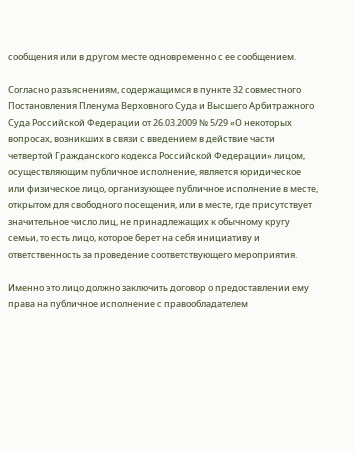сообщения или в другом месте одновременно с ее сообщением.

Согласно разъяснениям, содержащимся в пункте 32 совместного Постановления Пленума Верховного Суда и Высшего Арбитражного Суда Российской Федерации от 26.03.2009 № 5/29 «О некоторых вопросах, возникших в связи с введением в действие части четвертой Гражданского кодекса Российской Федерации» лицом, осуществляющим публичное исполнение, является юридическое или физическое лицо, организующее публичное исполнение в месте, открытом для свободного посещения, или в месте, где присутствует значительное число лиц, не принадлежащих к обычному кругу семьи, то есть лицо, которое берет на себя инициативу и ответственность за проведение соответствующего мероприятия.

Именно это лицо должно заключить договор о предоставлении ему права на публичное исполнение с правообладателем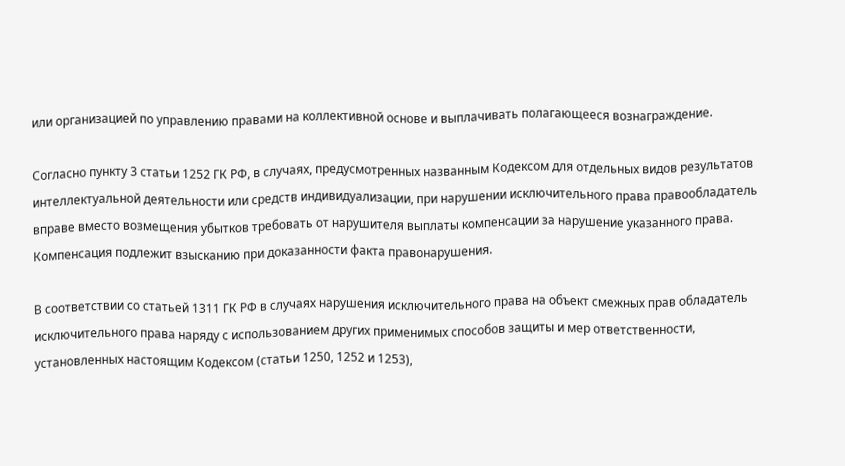или организацией по управлению правами на коллективной основе и выплачивать полагающееся вознаграждение.

Согласно пункту 3 статьи 1252 ГК РФ, в случаях, предусмотренных названным Кодексом для отдельных видов результатов интеллектуальной деятельности или средств индивидуализации, при нарушении исключительного права правообладатель вправе вместо возмещения убытков требовать от нарушителя выплаты компенсации за нарушение указанного права. Компенсация подлежит взысканию при доказанности факта правонарушения.

В соответствии со статьей 1311 ГК РФ в случаях нарушения исключительного права на объект смежных прав обладатель исключительного права наряду с использованием других применимых способов защиты и мер ответственности, установленных настоящим Кодексом (статьи 1250, 1252 и 1253),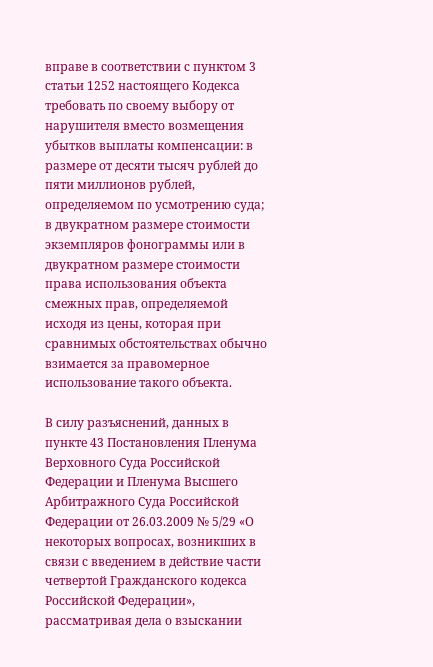вправе в соответствии с пунктом 3 статьи 1252 настоящего Кодекса требовать по своему выбору от нарушителя вместо возмещения убытков выплаты компенсации: в размере от десяти тысяч рублей до пяти миллионов рублей, определяемом по усмотрению суда; в двукратном размере стоимости экземпляров фонограммы или в двукратном размере стоимости права использования объекта смежных прав, определяемой исходя из цены, которая при сравнимых обстоятельствах обычно взимается за правомерное использование такого объекта.

В силу разъяснений, данных в пункте 43 Постановления Пленума Верховного Суда Российской Федерации и Пленума Высшего Арбитражного Суда Российской Федерации от 26.03.2009 № 5/29 «О некоторых вопросах, возникших в связи с введением в действие части четвертой Гражданского кодекса Российской Федерации», рассматривая дела о взыскании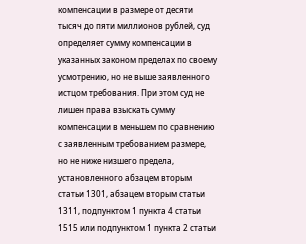компенсации в размере от десяти тысяч до пяти миллионов рублей, суд определяет сумму компенсации в указанных законом пределах по своему усмотрению, но не выше заявленного истцом требования. При этом суд не лишен права взыскать сумму компенсации в меньшем по сравнению с заявленным требованием размере, но не ниже низшего предела, установленного абзацем вторым статьи 1301, абзацем вторым статьи 1311, подпунктом 1 пункта 4 статьи 1515 или подпунктом 1 пункта 2 статьи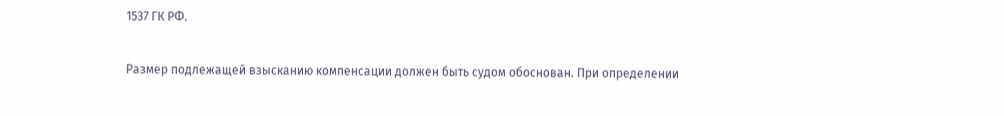1537 ГК РФ.

Размер подлежащей взысканию компенсации должен быть судом обоснован. При определении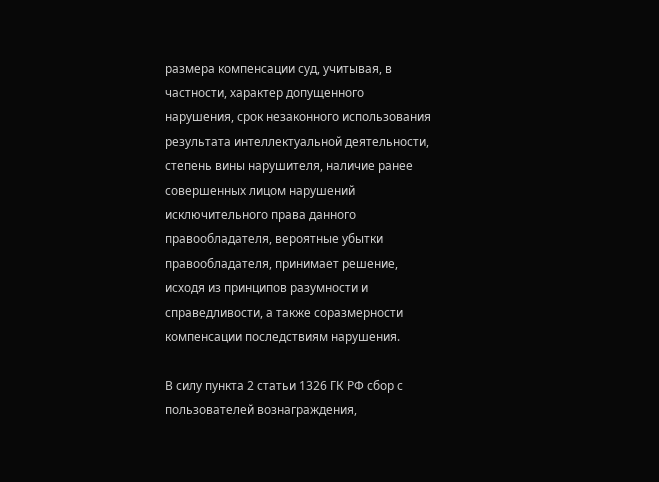размера компенсации суд, учитывая, в частности, характер допущенного нарушения, срок незаконного использования результата интеллектуальной деятельности, степень вины нарушителя, наличие ранее совершенных лицом нарушений исключительного права данного правообладателя, вероятные убытки правообладателя, принимает решение, исходя из принципов разумности и справедливости, а также соразмерности компенсации последствиям нарушения.

В силу пункта 2 статьи 1326 ГК РФ сбор с пользователей вознаграждения,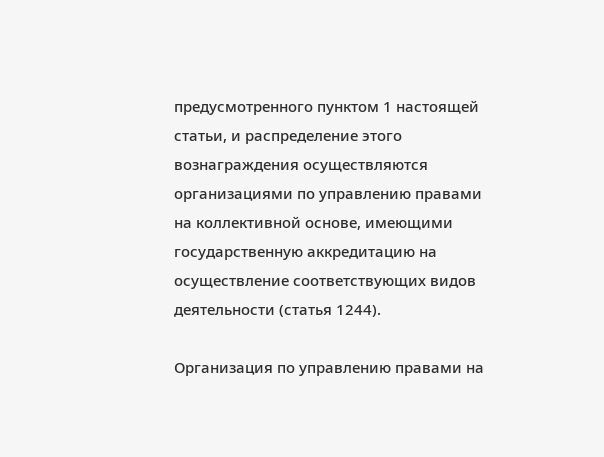предусмотренного пунктом 1 настоящей статьи, и распределение этого вознаграждения осуществляются организациями по управлению правами на коллективной основе, имеющими государственную аккредитацию на осуществление соответствующих видов деятельности (статья 1244).

Организация по управлению правами на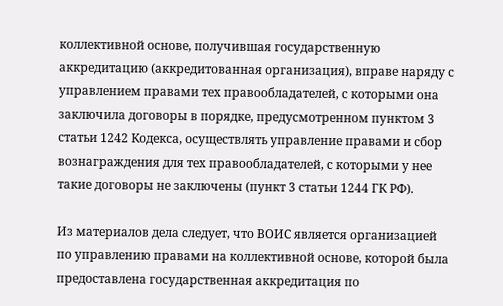коллективной основе, получившая государственную аккредитацию (аккредитованная организация), вправе наряду с управлением правами тех правообладателей, с которыми она заключила договоры в порядке, предусмотренном пунктом 3 статьи 1242 Кодекса, осуществлять управление правами и сбор вознаграждения для тех правообладателей, с которыми у нее такие договоры не заключены (пункт 3 статьи 1244 ГК РФ).

Из материалов дела следует, что ВОИС является организацией по управлению правами на коллективной основе, которой была предоставлена государственная аккредитация по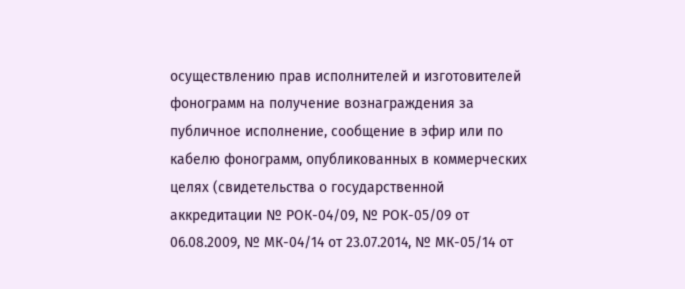осуществлению прав исполнителей и изготовителей фонограмм на получение вознаграждения за публичное исполнение, сообщение в эфир или по кабелю фонограмм, опубликованных в коммерческих целях (свидетельства о государственной аккредитации № РОК-04/09, № РОК-05/09 от 06.08.2009, № МК-04/14 от 23.07.2014, № МК-05/14 от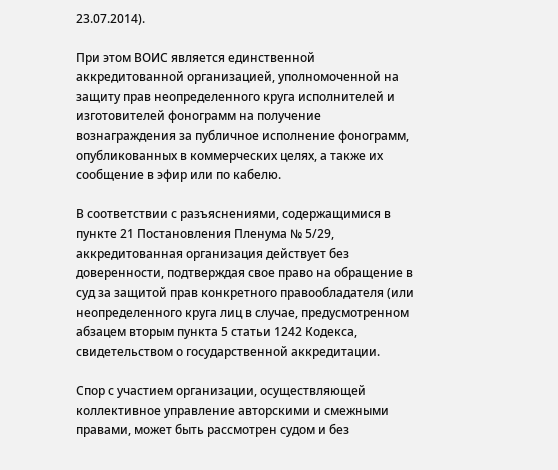23.07.2014).

При этом ВОИС является единственной аккредитованной организацией, уполномоченной на защиту прав неопределенного круга исполнителей и изготовителей фонограмм на получение вознаграждения за публичное исполнение фонограмм, опубликованных в коммерческих целях, а также их сообщение в эфир или по кабелю.

В соответствии с разъяснениями, содержащимися в пункте 21 Постановления Пленума № 5/29, аккредитованная организация действует без доверенности, подтверждая свое право на обращение в суд за защитой прав конкретного правообладателя (или неопределенного круга лиц в случае, предусмотренном абзацем вторым пункта 5 статьи 1242 Кодекса, свидетельством о государственной аккредитации.

Спор с участием организации, осуществляющей коллективное управление авторскими и смежными правами, может быть рассмотрен судом и без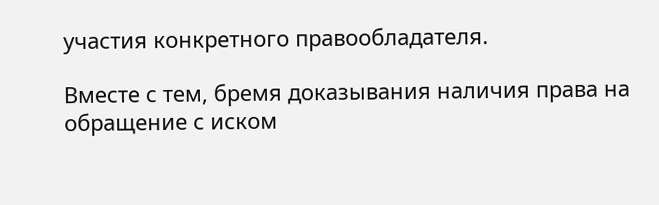участия конкретного правообладателя.

Вместе с тем, бремя доказывания наличия права на обращение с иском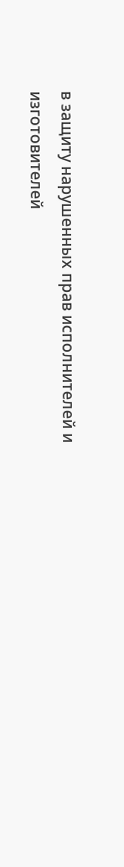в защиту нарушенных прав исполнителей и изготовителей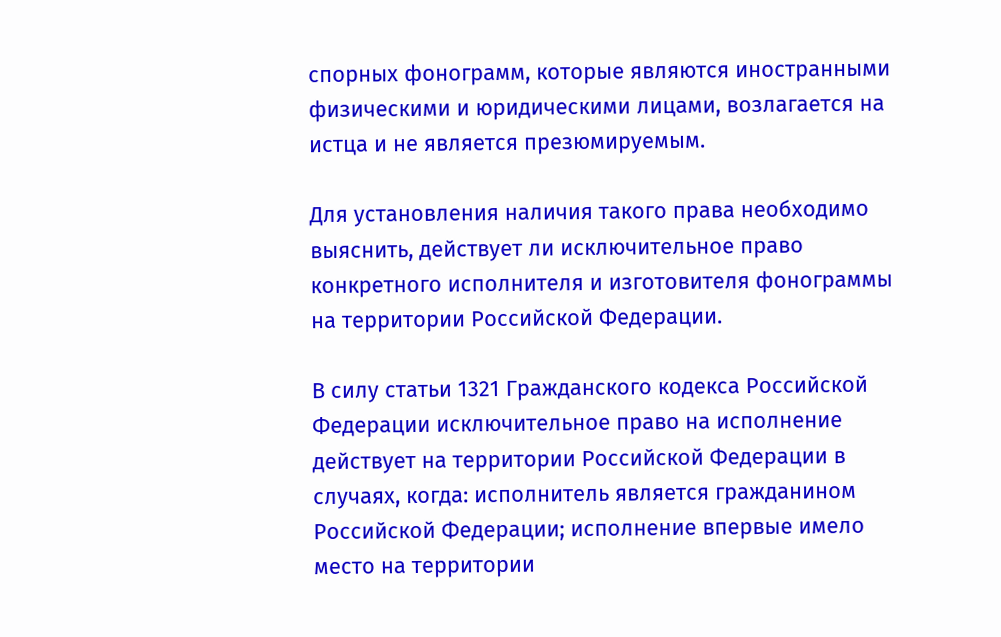спорных фонограмм, которые являются иностранными физическими и юридическими лицами, возлагается на истца и не является презюмируемым.

Для установления наличия такого права необходимо выяснить, действует ли исключительное право конкретного исполнителя и изготовителя фонограммы на территории Российской Федерации.

В силу статьи 1321 Гражданского кодекса Российской Федерации исключительное право на исполнение действует на территории Российской Федерации в случаях, когда: исполнитель является гражданином Российской Федерации; исполнение впервые имело место на территории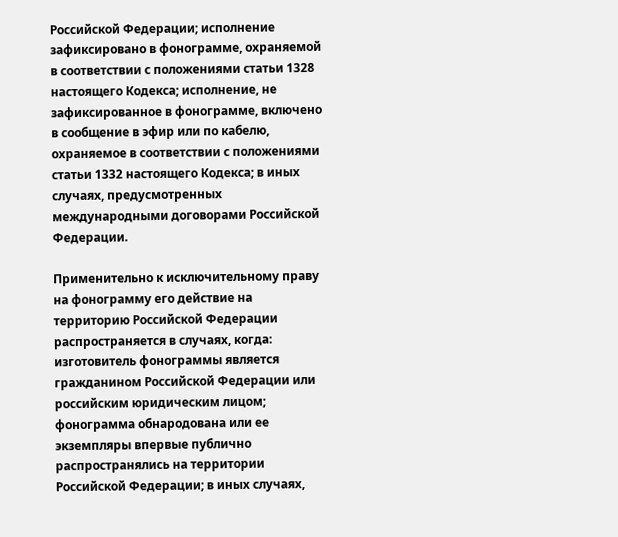Российской Федерации; исполнение зафиксировано в фонограмме, охраняемой в соответствии с положениями статьи 1328 настоящего Кодекса; исполнение, не зафиксированное в фонограмме, включено в сообщение в эфир или по кабелю, охраняемое в соответствии с положениями статьи 1332 настоящего Кодекса; в иных случаях, предусмотренных международными договорами Российской Федерации.

Применительно к исключительному праву на фонограмму его действие на территорию Российской Федерации распространяется в случаях, когда: изготовитель фонограммы является гражданином Российской Федерации или российским юридическим лицом; фонограмма обнародована или ее экземпляры впервые публично распространялись на территории Российской Федерации; в иных случаях,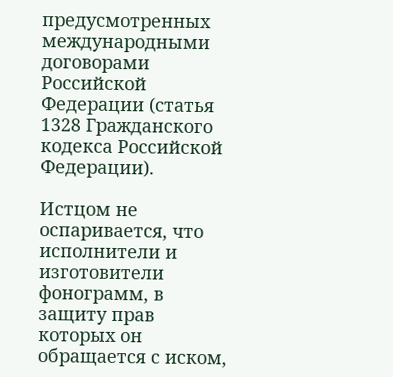предусмотренных международными договорами Российской Федерации (статья 1328 Гражданского кодекса Российской Федерации).

Истцом не оспаривается, что исполнители и изготовители фонограмм, в защиту прав которых он обращается с иском,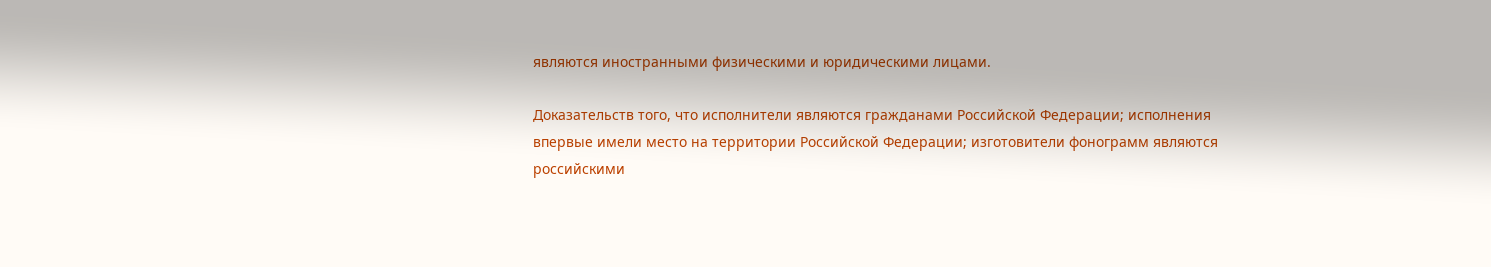являются иностранными физическими и юридическими лицами.

Доказательств того, что исполнители являются гражданами Российской Федерации; исполнения впервые имели место на территории Российской Федерации; изготовители фонограмм являются российскими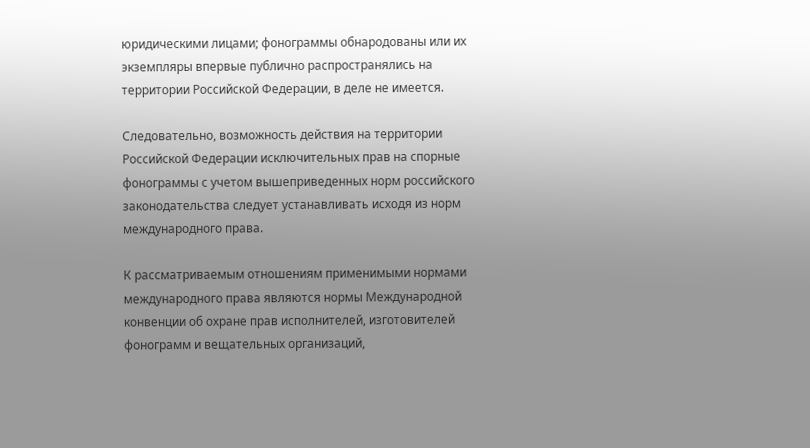юридическими лицами; фонограммы обнародованы или их экземпляры впервые публично распространялись на территории Российской Федерации, в деле не имеется.

Следовательно, возможность действия на территории Российской Федерации исключительных прав на спорные фонограммы с учетом вышеприведенных норм российского законодательства следует устанавливать исходя из норм международного права.

К рассматриваемым отношениям применимыми нормами международного права являются нормы Международной конвенции об охране прав исполнителей, изготовителей фонограмм и вещательных организаций,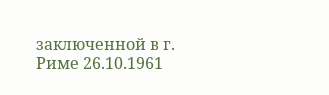заключенной в г. Риме 26.10.1961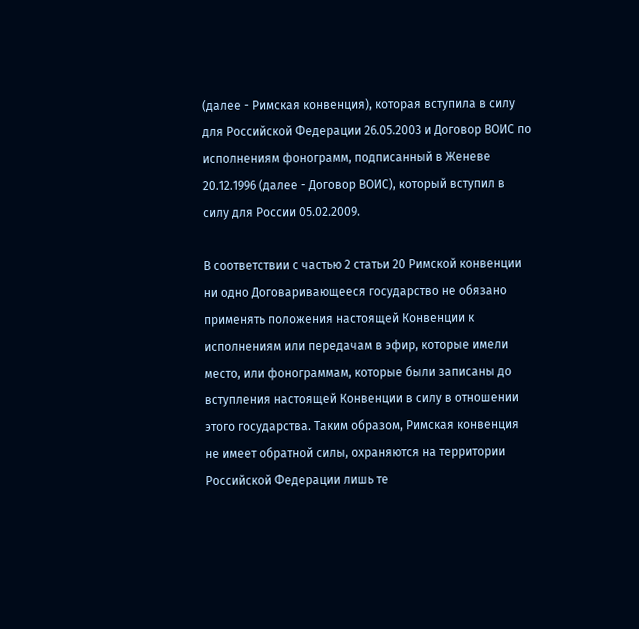(далее - Римская конвенция), которая вступила в силу для Российской Федерации 26.05.2003 и Договор ВОИС по исполнениям фонограмм, подписанный в Женеве 20.12.1996 (далее - Договор ВОИС), который вступил в силу для России 05.02.2009.

В соответствии с частью 2 статьи 20 Римской конвенции ни одно Договаривающееся государство не обязано применять положения настоящей Конвенции к исполнениям или передачам в эфир, которые имели место, или фонограммам, которые были записаны до вступления настоящей Конвенции в силу в отношении этого государства. Таким образом, Римская конвенция не имеет обратной силы, охраняются на территории Российской Федерации лишь те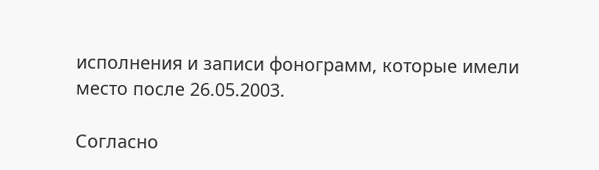исполнения и записи фонограмм, которые имели место после 26.05.2003.

Согласно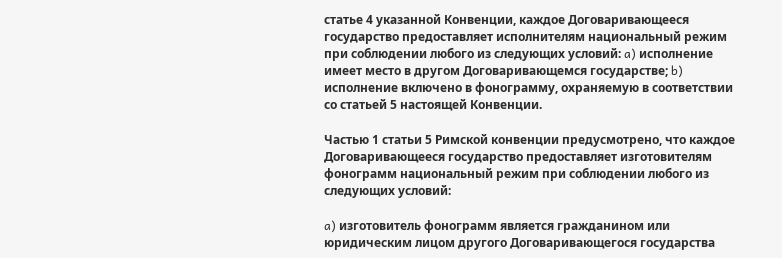статье 4 указанной Конвенции, каждое Договаривающееся государство предоставляет исполнителям национальный режим при соблюдении любого из следующих условий: a) исполнение имеет место в другом Договаривающемся государстве; b) исполнение включено в фонограмму, охраняемую в соответствии со статьей 5 настоящей Конвенции.

Частью 1 статьи 5 Римской конвенции предусмотрено, что каждое Договаривающееся государство предоставляет изготовителям фонограмм национальный режим при соблюдении любого из следующих условий:

a) изготовитель фонограмм является гражданином или юридическим лицом другого Договаривающегося государства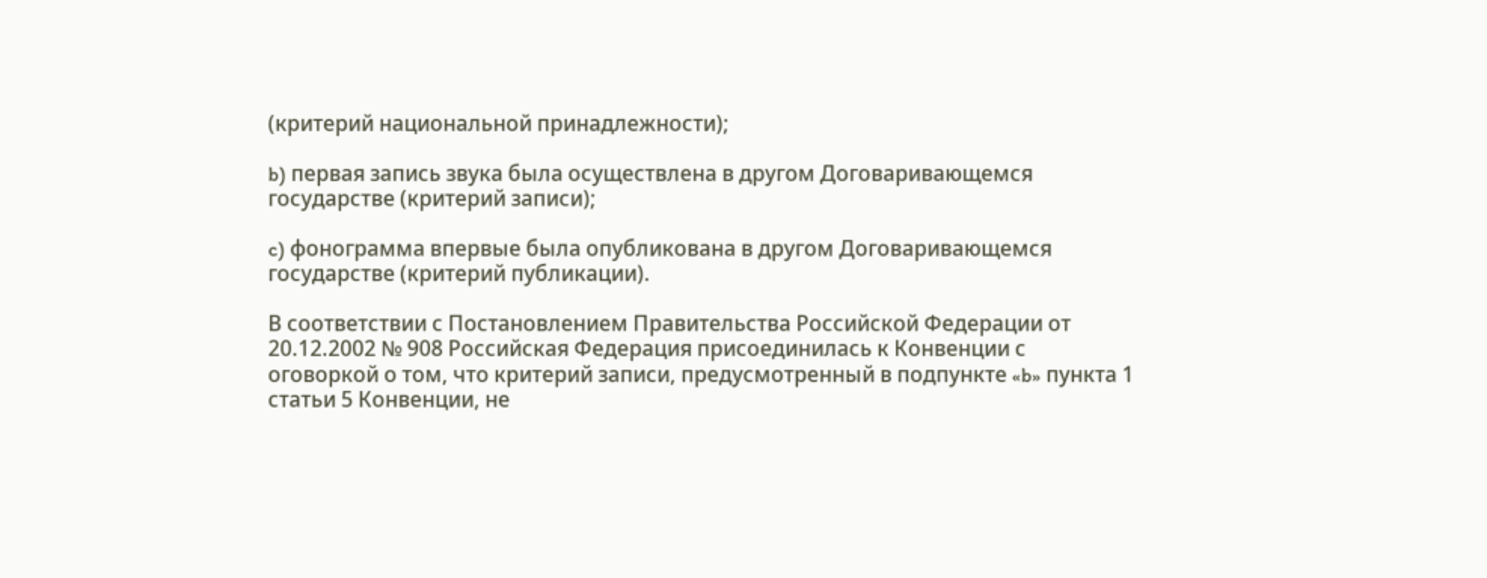(критерий национальной принадлежности);

b) первая запись звука была осуществлена в другом Договаривающемся государстве (критерий записи);

c) фонограмма впервые была опубликована в другом Договаривающемся государстве (критерий публикации).

В соответствии с Постановлением Правительства Российской Федерации от 20.12.2002 № 908 Российская Федерация присоединилась к Конвенции с оговоркой о том, что критерий записи, предусмотренный в подпункте «b» пункта 1 статьи 5 Конвенции, не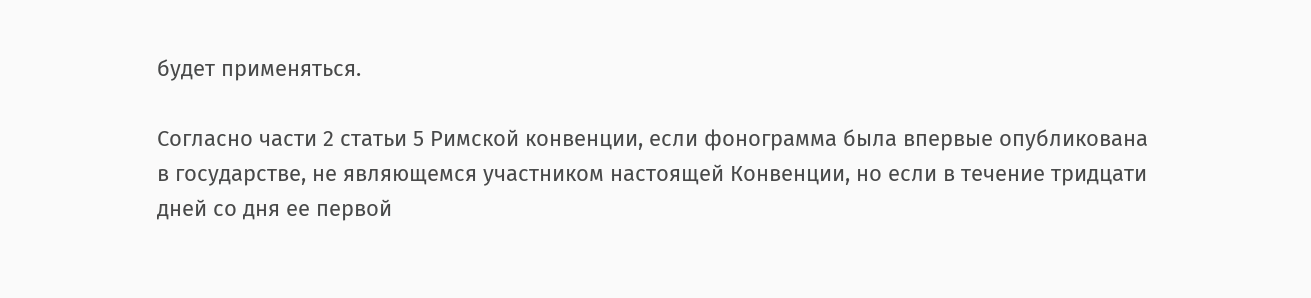будет применяться.

Согласно части 2 статьи 5 Римской конвенции, если фонограмма была впервые опубликована в государстве, не являющемся участником настоящей Конвенции, но если в течение тридцати дней со дня ее первой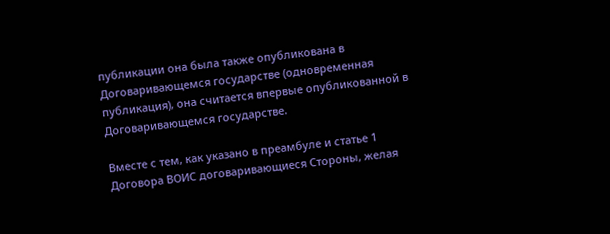публикации она была также опубликована в Договаривающемся государстве (одновременная публикация), она считается впервые опубликованной в Договаривающемся государстве.

Вместе с тем, как указано в преамбуле и статье 1 Договора ВОИС договаривающиеся Стороны, желая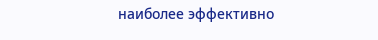наиболее эффективно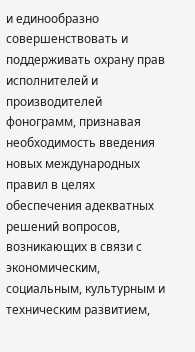и единообразно совершенствовать и поддерживать охрану прав исполнителей и производителей фонограмм, признавая необходимость введения новых международных правил в целях обеспечения адекватных решений вопросов, возникающих в связи с экономическим, социальным, культурным и техническим развитием,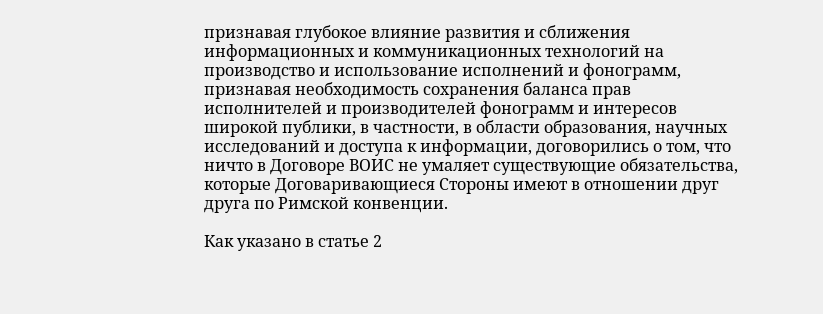признавая глубокое влияние развития и сближения информационных и коммуникационных технологий на производство и использование исполнений и фонограмм, признавая необходимость сохранения баланса прав исполнителей и производителей фонограмм и интересов широкой публики, в частности, в области образования, научных исследований и доступа к информации, договорились о том, что ничто в Договоре ВОИС не умаляет существующие обязательства, которые Договаривающиеся Стороны имеют в отношении друг друга по Римской конвенции.

Как указано в статье 2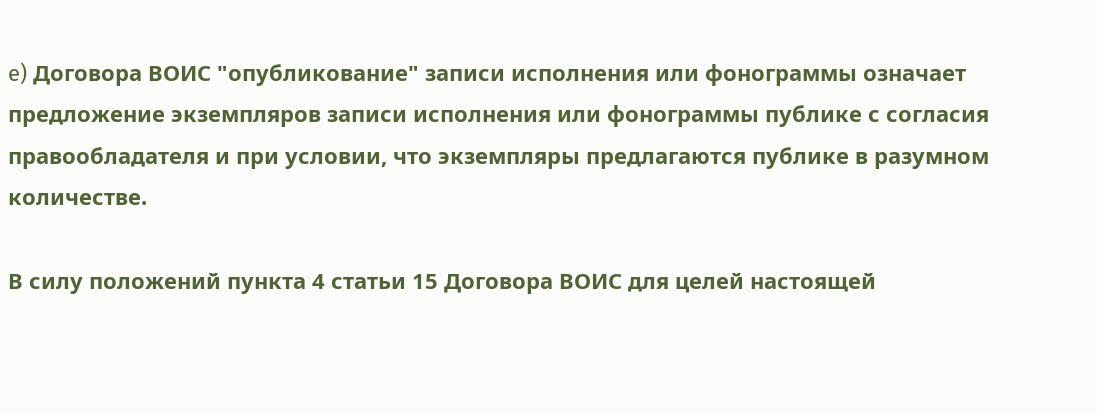e) Договора ВОИС "опубликование" записи исполнения или фонограммы означает предложение экземпляров записи исполнения или фонограммы публике с согласия правообладателя и при условии, что экземпляры предлагаются публике в разумном количестве.

В силу положений пункта 4 статьи 15 Договора ВОИС для целей настоящей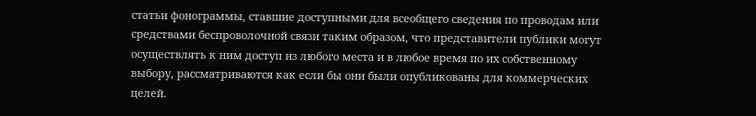статьи фонограммы, ставшие доступными для всеобщего сведения по проводам или средствами беспроволочной связи таким образом, что представители публики могут осуществлять к ним доступ из любого места и в любое время по их собственному выбору, рассматриваются как если бы они были опубликованы для коммерческих целей.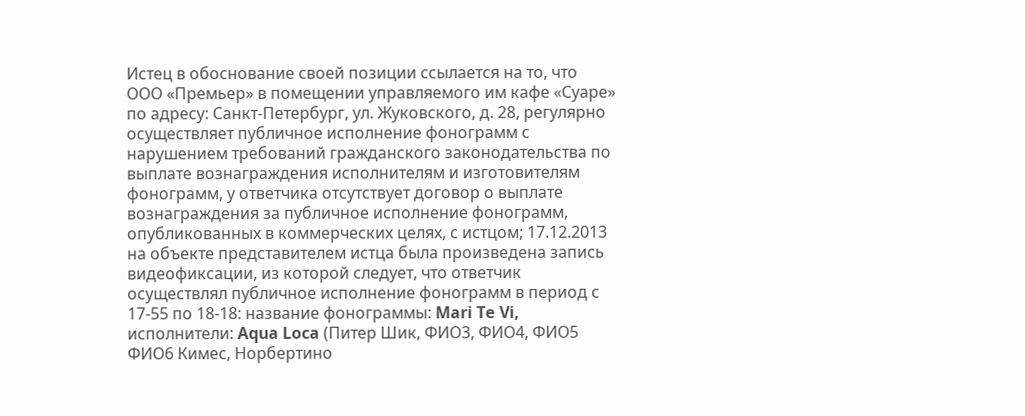Истец в обоснование своей позиции ссылается на то, что ООО «Премьер» в помещении управляемого им кафе «Суаре» по адресу: Санкт-Петербург, ул. Жуковского, д. 28, регулярно осуществляет публичное исполнение фонограмм с нарушением требований гражданского законодательства по выплате вознаграждения исполнителям и изготовителям фонограмм, у ответчика отсутствует договор о выплате вознаграждения за публичное исполнение фонограмм, опубликованных в коммерческих целях, с истцом; 17.12.2013 на объекте представителем истца была произведена запись видеофиксации, из которой следует, что ответчик осуществлял публичное исполнение фонограмм в период с 17-55 по 18-18: название фонограммы: Mari Te Vi, исполнители: Aqua Loca (Питер Шик, ФИО3, ФИО4, ФИО5 ФИО6 Кимес, Норбертино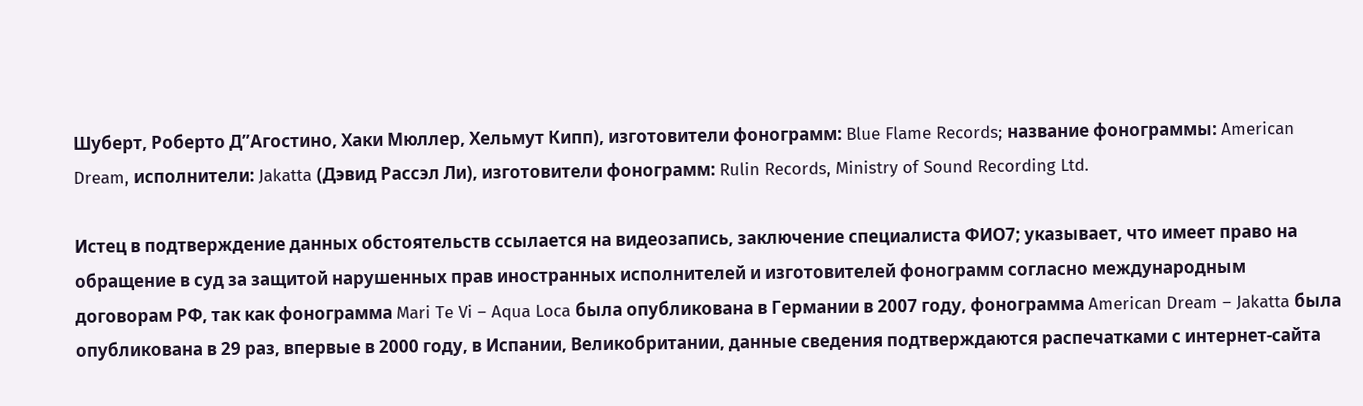Шуберт, Роберто Д”Агостино, Хаки Мюллер, Хельмут Кипп), изготовители фонограмм: Blue Flame Records; название фонограммы: American Dream, исполнители: Jakatta (Дэвид Рассэл Ли), изготовители фонограмм: Rulin Records, Ministry of Sound Recording Ltd.

Истец в подтверждение данных обстоятельств ссылается на видеозапись, заключение специалиста ФИО7; указывает, что имеет право на обращение в суд за защитой нарушенных прав иностранных исполнителей и изготовителей фонограмм согласно международным договорам РФ, так как фонограмма Mari Te Vi – Aqua Loca была опубликована в Германии в 2007 году, фонограмма American Dream – Jakatta была опубликована в 29 раз, впервые в 2000 году, в Испании, Великобритании, данные сведения подтверждаются распечатками с интернет-сайта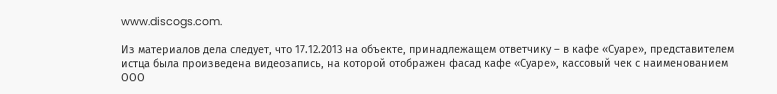www.discogs.com.

Из материалов дела следует, что 17.12.2013 на объекте, принадлежащем ответчику – в кафе «Суаре», представителем истца была произведена видеозапись, на которой отображен фасад кафе «Суаре», кассовый чек с наименованием ООО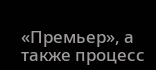«Премьер», а также процесс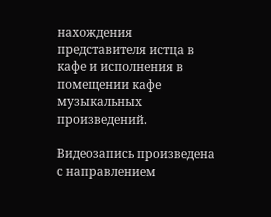нахождения представителя истца в кафе и исполнения в помещении кафе музыкальных произведений.

Видеозапись произведена с направлением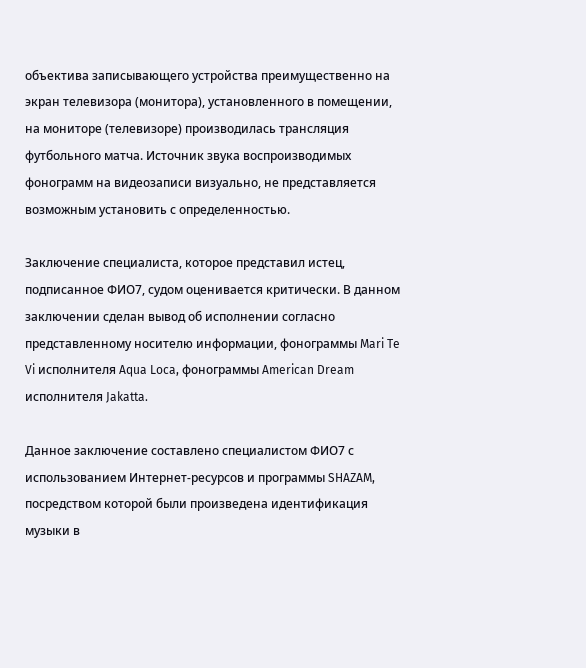объектива записывающего устройства преимущественно на экран телевизора (монитора), установленного в помещении, на мониторе (телевизоре) производилась трансляция футбольного матча. Источник звука воспроизводимых фонограмм на видеозаписи визуально, не представляется возможным установить с определенностью.

Заключение специалиста, которое представил истец, подписанное ФИО7, судом оценивается критически. В данном заключении сделан вывод об исполнении согласно представленному носителю информации, фонограммы Mari Te Vi исполнителя Aqua Loca, фонограммы American Dream исполнителя Jakatta.

Данное заключение составлено специалистом ФИО7 с использованием Интернет-ресурсов и программы SHAZAM, посредством которой были произведена идентификация музыки в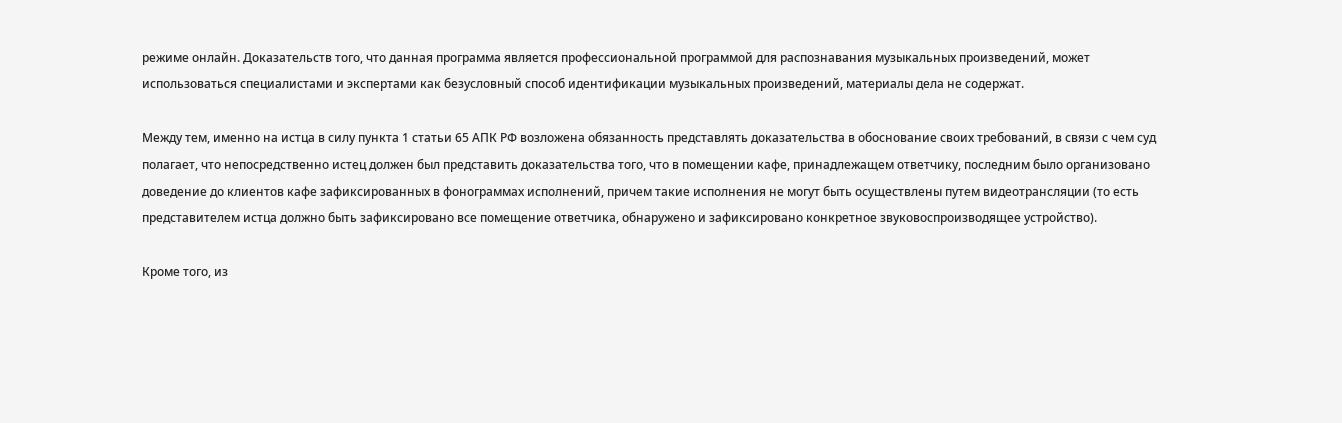режиме онлайн. Доказательств того, что данная программа является профессиональной программой для распознавания музыкальных произведений, может использоваться специалистами и экспертами как безусловный способ идентификации музыкальных произведений, материалы дела не содержат.

Между тем, именно на истца в силу пункта 1 статьи 65 АПК РФ возложена обязанность представлять доказательства в обоснование своих требований, в связи с чем суд полагает, что непосредственно истец должен был представить доказательства того, что в помещении кафе, принадлежащем ответчику, последним было организовано доведение до клиентов кафе зафиксированных в фонограммах исполнений, причем такие исполнения не могут быть осуществлены путем видеотрансляции (то есть представителем истца должно быть зафиксировано все помещение ответчика, обнаружено и зафиксировано конкретное звуковоспроизводящее устройство).

Кроме того, из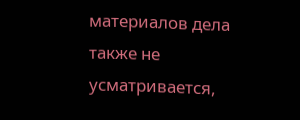материалов дела также не усматривается,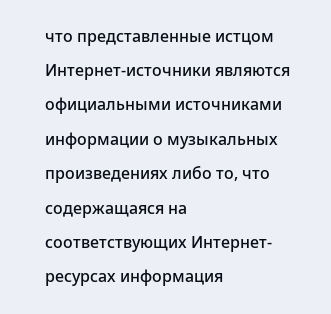что представленные истцом Интернет-источники являются официальными источниками информации о музыкальных произведениях либо то, что содержащаяся на соответствующих Интернет-ресурсах информация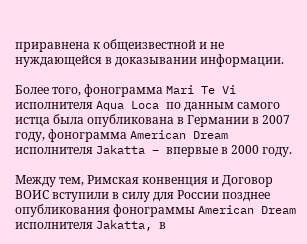приравнена к общеизвестной и не нуждающейся в доказывании информации.

Более того, фонограмма Mari Te Vi исполнителя Aqua Loca по данным самого истца была опубликована в Германии в 2007 году, фонограмма American Dream исполнителя Jakatta – впервые в 2000 году.

Между тем, Римская конвенция и Договор ВОИС вступили в силу для России позднее опубликования фонограммы American Dream исполнителя Jakatta, в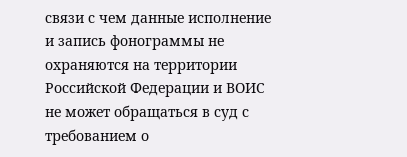связи с чем данные исполнение и запись фонограммы не охраняются на территории Российской Федерации и ВОИС не может обращаться в суд с требованием о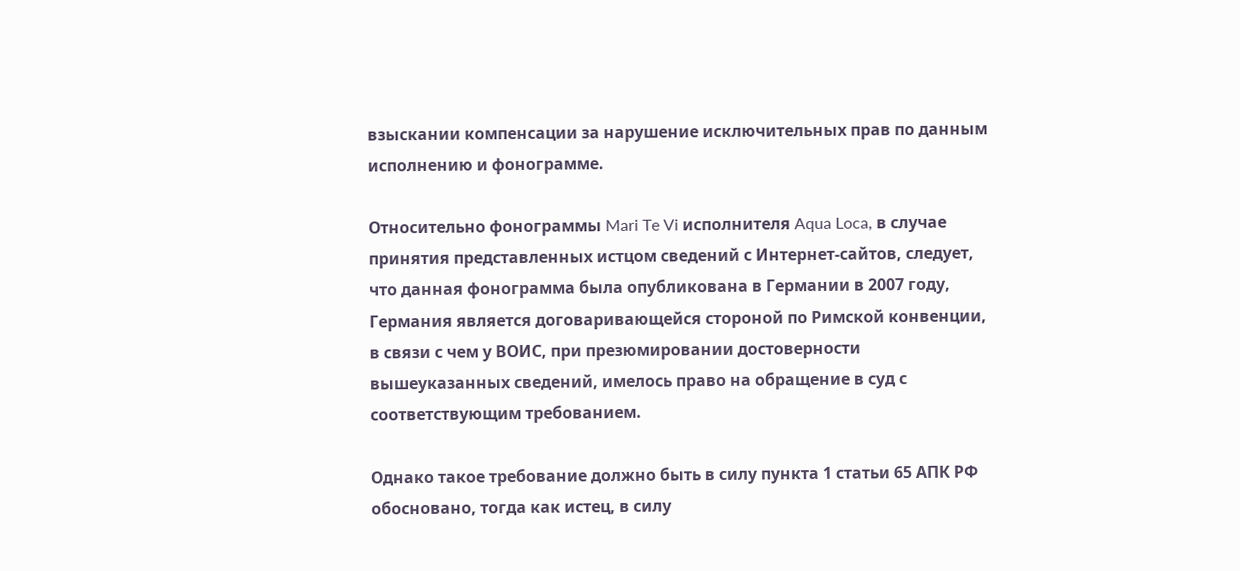взыскании компенсации за нарушение исключительных прав по данным исполнению и фонограмме.

Относительно фонограммы Mari Te Vi исполнителя Aqua Loca, в случае принятия представленных истцом сведений с Интернет-сайтов, следует, что данная фонограмма была опубликована в Германии в 2007 году, Германия является договаривающейся стороной по Римской конвенции, в связи с чем у ВОИС, при презюмировании достоверности вышеуказанных сведений, имелось право на обращение в суд с соответствующим требованием.

Однако такое требование должно быть в силу пункта 1 статьи 65 АПК РФ обосновано, тогда как истец, в силу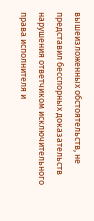вышеизложенных обстоятельств, не представил бесспорных доказательств нарушения ответчиком исключительного права исполнителя и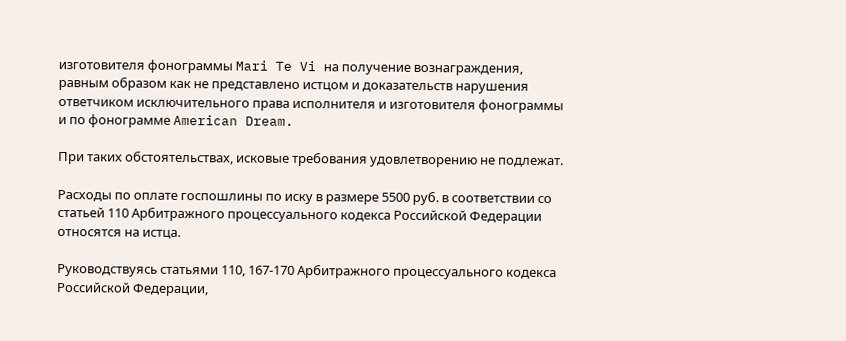изготовителя фонограммы Mari Te Vi на получение вознаграждения, равным образом как не представлено истцом и доказательств нарушения ответчиком исключительного права исполнителя и изготовителя фонограммы и по фонограмме American Dream.

При таких обстоятельствах, исковые требования удовлетворению не подлежат.

Расходы по оплате госпошлины по иску в размере 5500 руб. в соответствии со статьей 110 Арбитражного процессуального кодекса Российской Федерации относятся на истца.

Руководствуясь статьями 110, 167-170 Арбитражного процессуального кодекса Российской Федерации,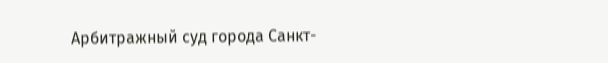Арбитражный суд города Санкт-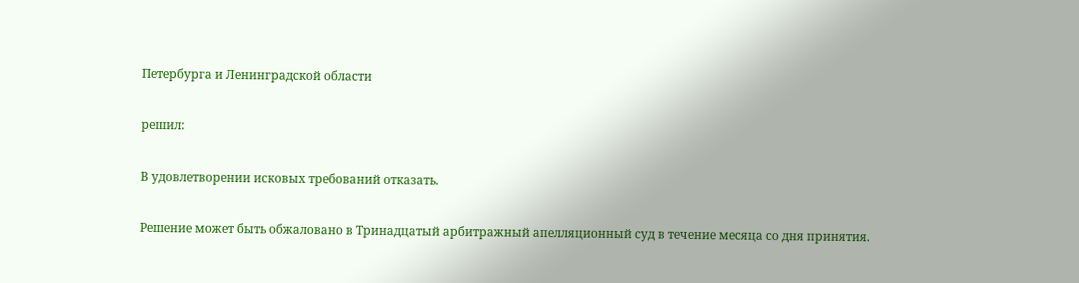Петербурга и Ленинградской области

решил:

В удовлетворении исковых требований отказать.

Решение может быть обжаловано в Тринадцатый арбитражный апелляционный суд в течение месяца со дня принятия.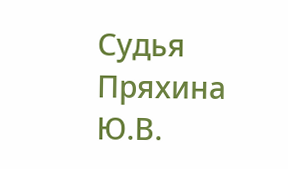Судья Пряхина Ю.В.